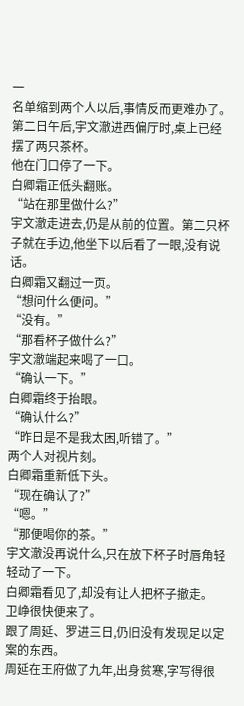一
名单缩到两个人以后,事情反而更难办了。
第二日午后,宇文澈进西偏厅时,桌上已经摆了两只茶杯。
他在门口停了一下。
白卿霜正低头翻账。
“站在那里做什么?”
宇文澈走进去,仍是从前的位置。第二只杯子就在手边,他坐下以后看了一眼,没有说话。
白卿霜又翻过一页。
“想问什么便问。”
“没有。”
“那看杯子做什么?”
宇文澈端起来喝了一口。
“确认一下。”
白卿霜终于抬眼。
“确认什么?”
“昨日是不是我太困,听错了。”
两个人对视片刻。
白卿霜重新低下头。
“现在确认了?”
“嗯。”
“那便喝你的茶。”
宇文澈没再说什么,只在放下杯子时唇角轻轻动了一下。
白卿霜看见了,却没有让人把杯子撤走。
卫峥很快便来了。
跟了周延、罗进三日,仍旧没有发现足以定案的东西。
周延在王府做了九年,出身贫寒,字写得很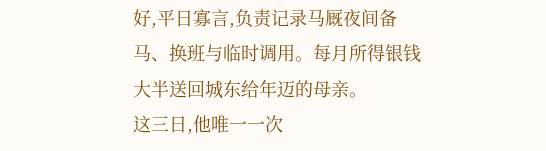好,平日寡言,负责记录马厩夜间备马、换班与临时调用。每月所得银钱大半送回城东给年迈的母亲。
这三日,他唯一一次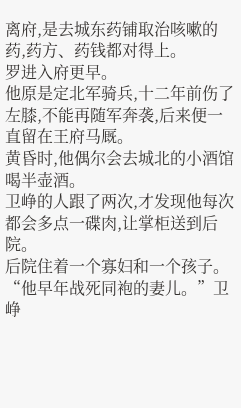离府,是去城东药铺取治咳嗽的药,药方、药钱都对得上。
罗进入府更早。
他原是定北军骑兵,十二年前伤了左膝,不能再随军奔袭,后来便一直留在王府马厩。
黄昏时,他偶尔会去城北的小酒馆喝半壶酒。
卫峥的人跟了两次,才发现他每次都会多点一碟肉,让掌柜送到后院。
后院住着一个寡妇和一个孩子。
“他早年战死同袍的妻儿。”卫峥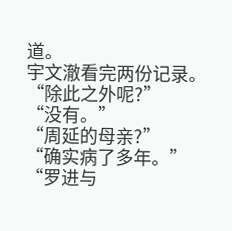道。
宇文澈看完两份记录。
“除此之外呢?”
“没有。”
“周延的母亲?”
“确实病了多年。”
“罗进与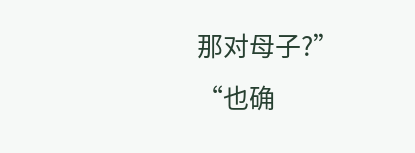那对母子?”
“也确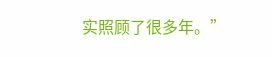实照顾了很多年。”